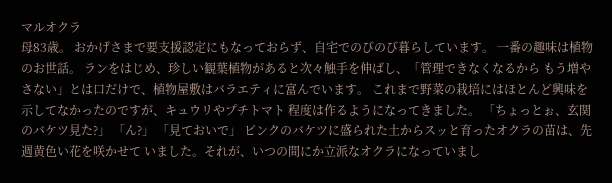マルオクラ
母83歳。 おかげさまで要支援認定にもなっておらず、自宅でのびのび暮らしています。 一番の趣味は植物のお世話。 ランをはじめ、珍しい観葉植物があると次々触手を伸ばし、「管理できなくなるから もう増やさない」とは口だけで、植物屋敷はバラエティに富んでいます。 これまで野菜の栽培にはほとんど興味を示してなかったのですが、キュウリやプチトマト 程度は作るようになってきました。 「ちょっとぉ、玄関のバケツ見た?」 「ん?」 「見ておいで」 ピンクのバケツに盛られた土からスッと育ったオクラの苗は、先週黄色い花を咲かせて いました。それが、いつの間にか立派なオクラになっていまし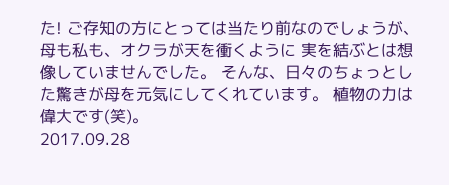た! ご存知の方にとっては当たり前なのでしょうが、母も私も、オクラが天を衝くように 実を結ぶとは想像していませんでした。 そんな、日々のちょっとした驚きが母を元気にしてくれています。 植物の力は偉大です(笑)。
2017.09.28